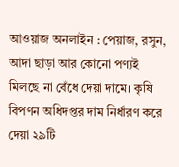আওয়াজ অনলাইন : পেয়াজ, রসুন, আদা ছাড়া আর কোনো পণ্যই মিলছে না বেঁধে দেয়া দামে। কৃষি বিপণন অধিদপ্তর দাম নির্ধারণ করে দেয়া ২৯টি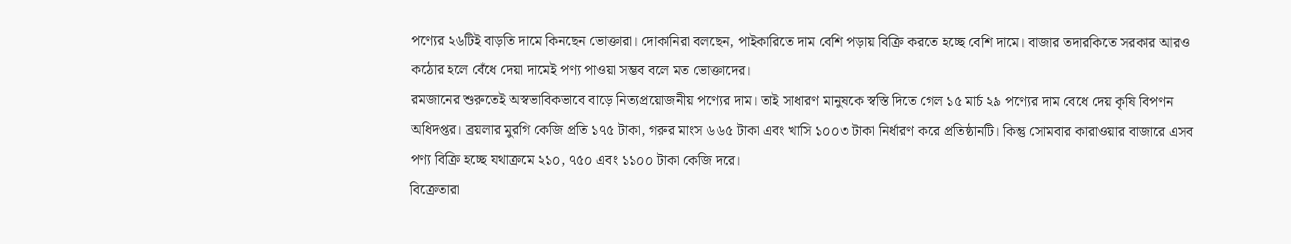পণ্যের ২৬টিই বাড়তি দামে কিনছেন ভোক্তারা। দোকানিরা বলছেন, পাইকারিতে দাম বেশি পড়ায় বিক্রি করতে হচ্ছে বেশি দামে। বাজার তদারকিতে সরকার আরও কঠোর হলে বেঁধে দেয়া দামেই পণ্য পাওয়া সম্ভব বলে মত ভোক্তাদের।
রমজানের শুরুতেই অস্বভাবিকভাবে বাড়ে নিত্যপ্রয়োজনীয় পণ্যের দাম। তাই সাধারণ মানুষকে স্বস্তি দিতে গেল ১৫ মার্চ ২৯ পণ্যের দাম বেধে দেয় কৃষি বিপণন অধিদপ্তর। ব্রয়লার মুরগি কেজি প্রতি ১৭৫ টাকা, গরুর মাংস ৬৬৫ টাকা এবং খাসি ১০০৩ টাকা নির্ধারণ করে প্রতিষ্ঠানটি। কিন্তু সোমবার কারাওয়ার বাজারে এসব পণ্য বিক্রি হচ্ছে যথাক্রমে ২১০, ৭৫০ এবং ১১০০ টাকা কেজি দরে।
বিক্রেতারা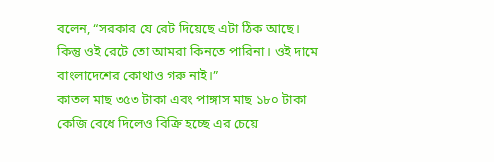বলেন, “সরকার যে রেট দিয়েছে এটা ঠিক আছে। কিন্তু ওই রেটে তো আমরা কিনতে পারিনা। ওই দামে বাংলাদেশের কোথাও গরু নাই।”
কাতল মাছ ৩৫৩ টাকা এবং পাঙ্গাস মাছ ১৮০ টাকা কেজি বেধে দিলেও বিক্রি হচ্ছে এর চেয়ে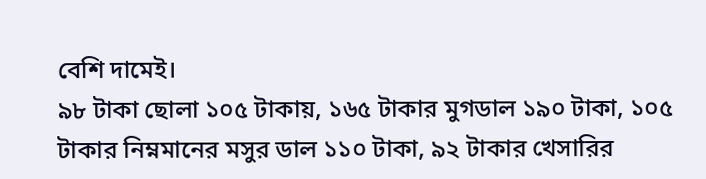বেশি দামেই।
৯৮ টাকা ছোলা ১০৫ টাকায়, ১৬৫ টাকার মুগডাল ১৯০ টাকা, ১০৫ টাকার নিম্নমানের মসুর ডাল ১১০ টাকা, ৯২ টাকার খেসারির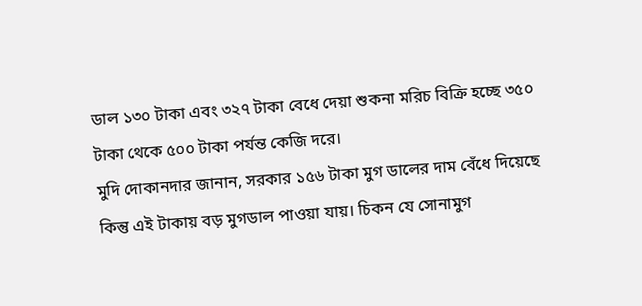ডাল ১৩০ টাকা এবং ৩২৭ টাকা বেধে দেয়া শুকনা মরিচ বিক্রি হচ্ছে ৩৫০ টাকা থেকে ৫০০ টাকা পর্যন্ত কেজি দরে।
মুদি দোকানদার জানান, সরকার ১৫৬ টাকা মুগ ডালের দাম বেঁধে দিয়েছে কিন্তু এই টাকায় বড় মুগডাল পাওয়া যায়। চিকন যে সোনামুগ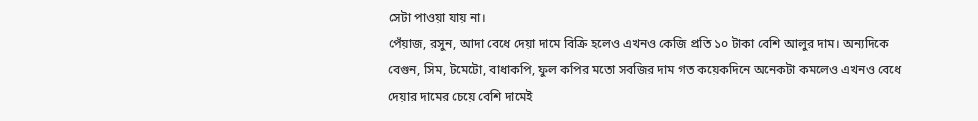সেটা পাওয়া যায় না।
পেঁয়াজ, রসুন, আদা বেধে দেয়া দামে বিক্রি হলেও এখনও কেজি প্রতি ১০ টাকা বেশি আলুর দাম। অন্যদিকে বেগুন, সিম, টমেটো, বাধাকপি, ফুল কপির মতো সবজির দাম গত কয়েকদিনে অনেকটা কমলেও এখনও বেধে দেয়ার দামের চেয়ে বেশি দামেই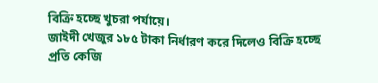বিক্রি হচ্ছে খুচরা পর্যায়ে।
জাইদী খেজুর ১৮৫ টাকা নির্ধারণ করে দিলেও বিক্রি হচ্ছে প্রতি কেজি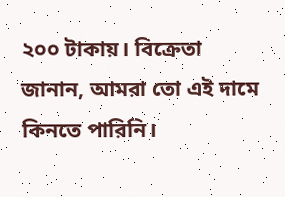২০০ টাকায়। বিক্রেতা জানান, আমরা তো এই দামে কিনতে পারিনি।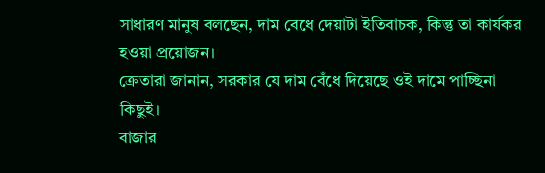সাধারণ মানুষ বলছেন, দাম বেধে দেয়াটা ইতিবাচক, কিন্তু তা কার্যকর হওয়া প্রয়োজন।
ক্রেতারা জানান, সরকার যে দাম বেঁধে দিয়েছে ওই দামে পাচ্ছিনা কিছুই।
বাজার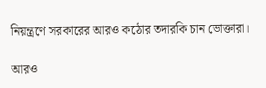নিয়ন্ত্রণে সরকারের আরও কঠোর তদারকি চান ভোক্তারা।

আরও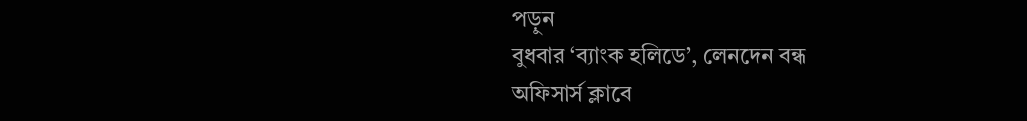পড়ুন
বুধবার ‘ব্যাংক হলিডে’, লেনদেন বন্ধ
অফিসার্স ক্লাবে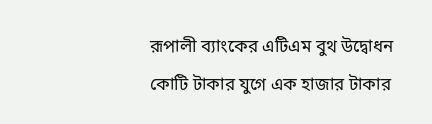রূপালী ব্যাংকের এটিএম বুথ উদ্বোধন
কোটি টাকার যুগে এক হাজার টাকার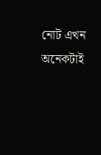নোট এখন অনেকটাই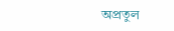অপ্রতুল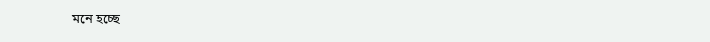মনে হচ্ছে